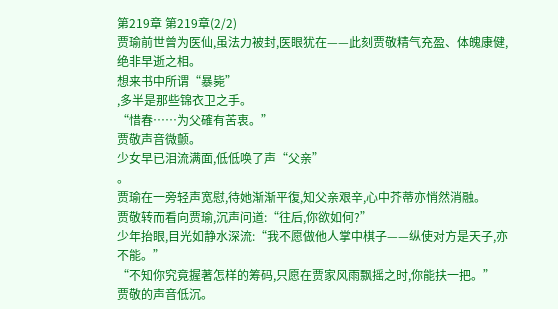第219章 第219章(2/2)
贾瑜前世曾为医仙,虽法力被封,医眼犹在——此刻贾敬精气充盈、体魄康健,绝非早逝之相。
想来书中所谓“暴毙”
,多半是那些锦衣卫之手。
“惜春……为父確有苦衷。”
贾敬声音微颤。
少女早已泪流满面,低低唤了声“父亲”
。
贾瑜在一旁轻声宽慰,待她渐渐平復,知父亲艰辛,心中芥蒂亦悄然消融。
贾敬转而看向贾瑜,沉声问道:“往后,你欲如何?”
少年抬眼,目光如静水深流:“我不愿做他人掌中棋子——纵使对方是天子,亦不能。”
“不知你究竟握著怎样的筹码,只愿在贾家风雨飘摇之时,你能扶一把。”
贾敬的声音低沉。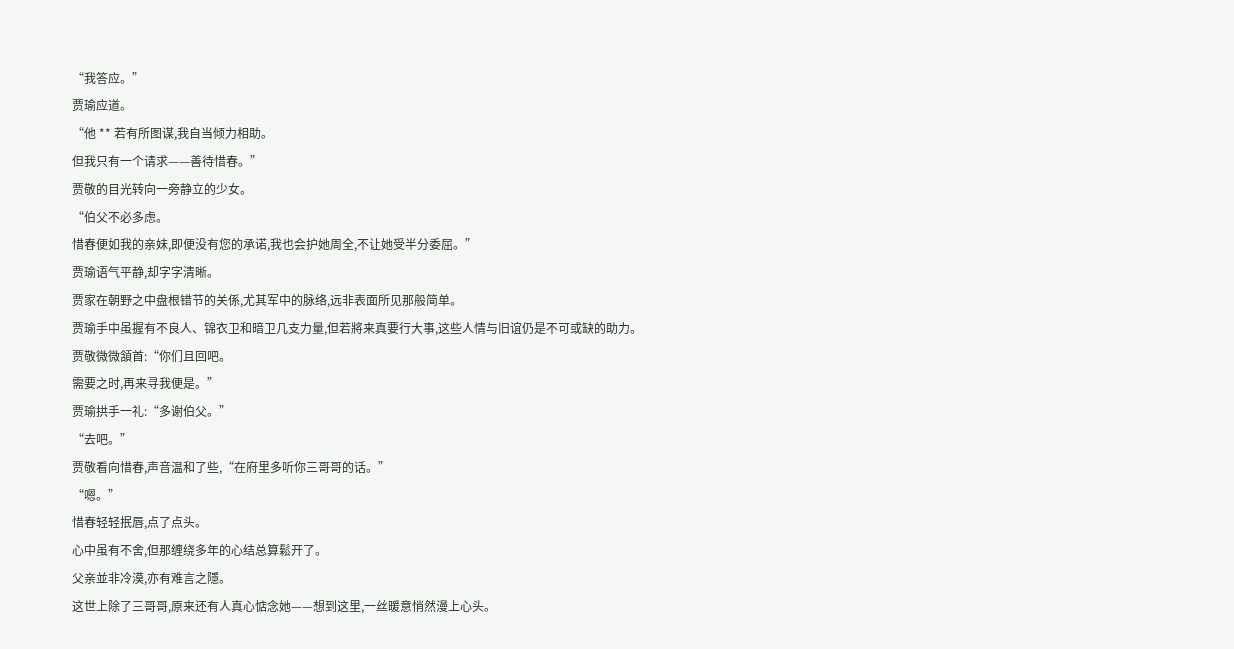“我答应。”
贾瑜应道。
“他 ** 若有所图谋,我自当倾力相助。
但我只有一个请求——善待惜春。”
贾敬的目光转向一旁静立的少女。
“伯父不必多虑。
惜春便如我的亲妹,即便没有您的承诺,我也会护她周全,不让她受半分委屈。”
贾瑜语气平静,却字字清晰。
贾家在朝野之中盘根错节的关係,尤其军中的脉络,远非表面所见那般简单。
贾瑜手中虽握有不良人、锦衣卫和暗卫几支力量,但若將来真要行大事,这些人情与旧谊仍是不可或缺的助力。
贾敬微微頷首:“你们且回吧。
需要之时,再来寻我便是。”
贾瑜拱手一礼:“多谢伯父。”
“去吧。”
贾敬看向惜春,声音温和了些,“在府里多听你三哥哥的话。”
“嗯。”
惜春轻轻抿唇,点了点头。
心中虽有不舍,但那缠绕多年的心结总算鬆开了。
父亲並非冷漠,亦有难言之隱。
这世上除了三哥哥,原来还有人真心惦念她——想到这里,一丝暖意悄然漫上心头。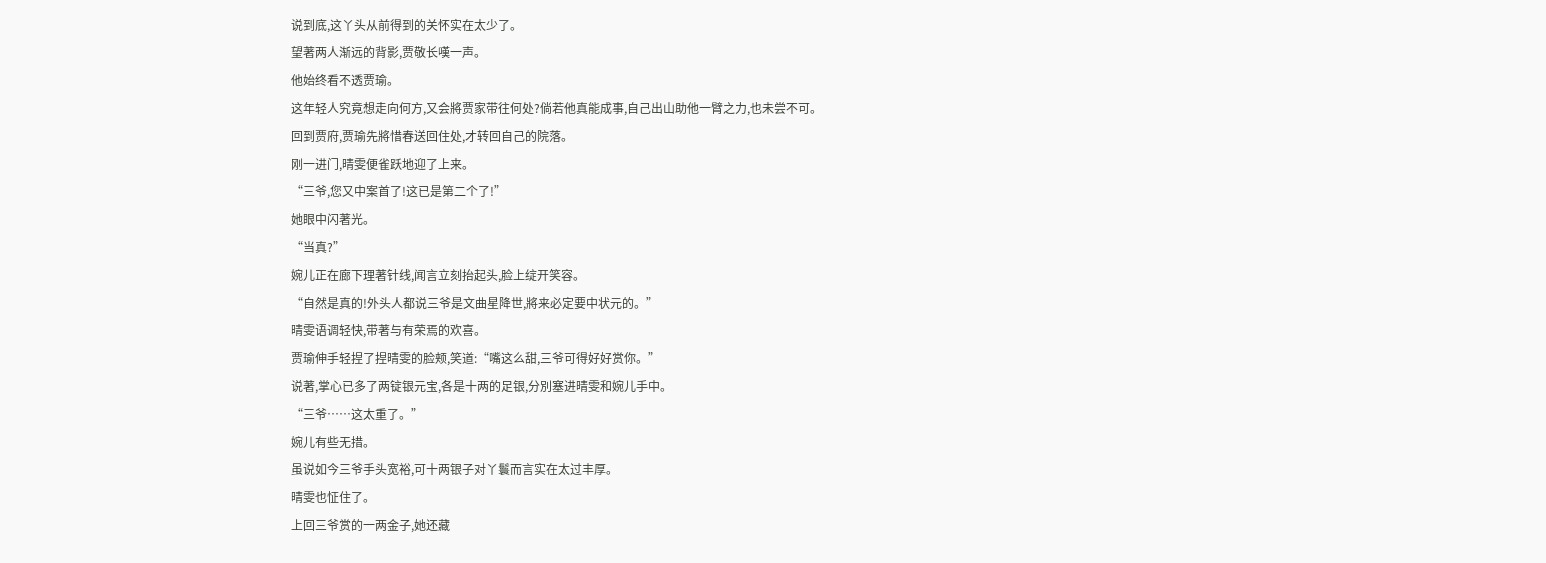说到底,这丫头从前得到的关怀实在太少了。
望著两人渐远的背影,贾敬长嘆一声。
他始终看不透贾瑜。
这年轻人究竟想走向何方,又会將贾家带往何处?倘若他真能成事,自己出山助他一臂之力,也未尝不可。
回到贾府,贾瑜先將惜春送回住处,才转回自己的院落。
刚一进门,晴雯便雀跃地迎了上来。
“三爷,您又中案首了!这已是第二个了!”
她眼中闪著光。
“当真?”
婉儿正在廊下理著针线,闻言立刻抬起头,脸上绽开笑容。
“自然是真的!外头人都说三爷是文曲星降世,將来必定要中状元的。”
晴雯语调轻快,带著与有荣焉的欢喜。
贾瑜伸手轻捏了捏晴雯的脸颊,笑道:“嘴这么甜,三爷可得好好赏你。”
说著,掌心已多了两锭银元宝,各是十两的足银,分別塞进晴雯和婉儿手中。
“三爷……这太重了。”
婉儿有些无措。
虽说如今三爷手头宽裕,可十两银子对丫鬟而言实在太过丰厚。
晴雯也怔住了。
上回三爷赏的一两金子,她还藏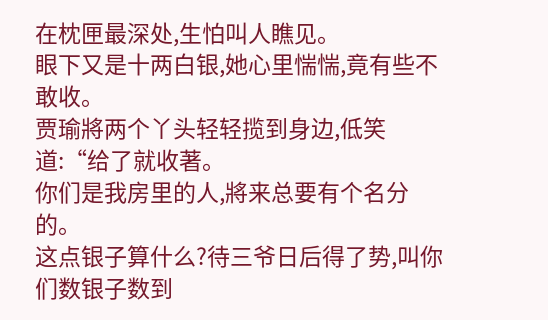在枕匣最深处,生怕叫人瞧见。
眼下又是十两白银,她心里惴惴,竟有些不敢收。
贾瑜將两个丫头轻轻揽到身边,低笑道:“给了就收著。
你们是我房里的人,將来总要有个名分的。
这点银子算什么?待三爷日后得了势,叫你们数银子数到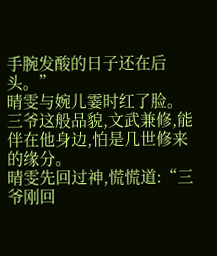手腕发酸的日子还在后头。”
晴雯与婉儿霎时红了脸。
三爷这般品貌,文武兼修,能伴在他身边,怕是几世修来的缘分。
晴雯先回过神,慌慌道:“三爷刚回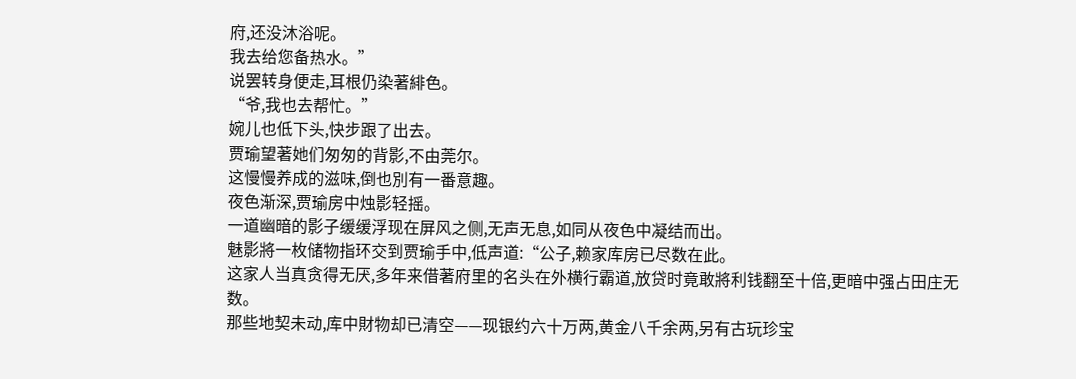府,还没沐浴呢。
我去给您备热水。”
说罢转身便走,耳根仍染著緋色。
“爷,我也去帮忙。”
婉儿也低下头,快步跟了出去。
贾瑜望著她们匆匆的背影,不由莞尔。
这慢慢养成的滋味,倒也別有一番意趣。
夜色渐深,贾瑜房中烛影轻摇。
一道幽暗的影子缓缓浮现在屏风之侧,无声无息,如同从夜色中凝结而出。
魅影將一枚储物指环交到贾瑜手中,低声道:“公子,赖家库房已尽数在此。
这家人当真贪得无厌,多年来借著府里的名头在外横行霸道,放贷时竟敢將利钱翻至十倍,更暗中强占田庄无数。
那些地契未动,库中財物却已清空——现银约六十万两,黄金八千余两,另有古玩珍宝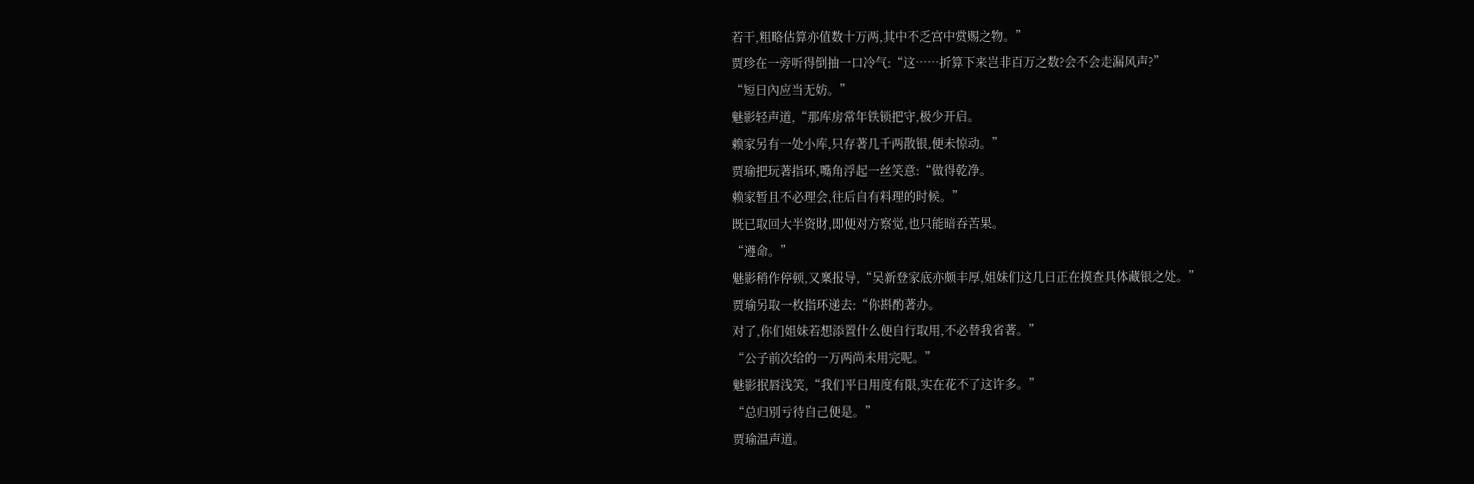若干,粗略估算亦值数十万两,其中不乏宫中赏赐之物。”
贾珍在一旁听得倒抽一口冷气:“这……折算下来岂非百万之数?会不会走漏风声?”
“短日內应当无妨。”
魅影轻声道,“那库房常年铁锁把守,极少开启。
赖家另有一处小库,只存著几千两散银,便未惊动。”
贾瑜把玩著指环,嘴角浮起一丝笑意:“做得乾净。
赖家暂且不必理会,往后自有料理的时候。”
既已取回大半资財,即便对方察觉,也只能暗吞苦果。
“遵命。”
魅影稍作停顿,又稟报导,“吴新登家底亦颇丰厚,姐妹们这几日正在摸查具体藏银之处。”
贾瑜另取一枚指环递去:“你斟酌著办。
对了,你们姐妹若想添置什么便自行取用,不必替我省著。”
“公子前次给的一万两尚未用完呢。”
魅影抿唇浅笑,“我们平日用度有限,实在花不了这许多。”
“总归別亏待自己便是。”
贾瑜温声道。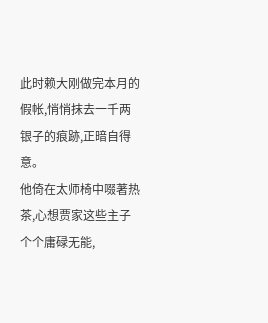此时赖大刚做完本月的假帐,悄悄抹去一千两银子的痕跡,正暗自得意。
他倚在太师椅中啜著热茶,心想贾家这些主子个个庸碌无能,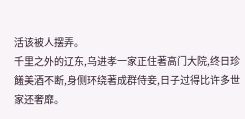活该被人摆弄。
千里之外的辽东,乌进孝一家正住著高门大院,终日珍饈美酒不断,身侧环绕著成群侍妾,日子过得比许多世家还奢靡。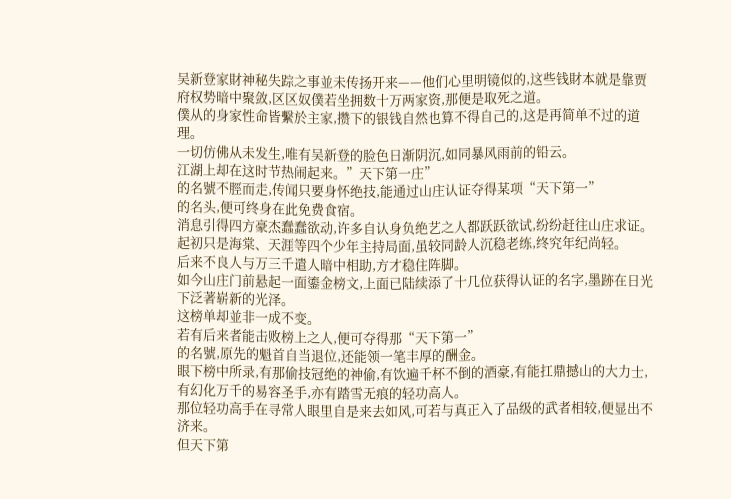吴新登家財神秘失踪之事並未传扬开来——他们心里明镜似的,这些钱財本就是靠贾府权势暗中聚敛,区区奴僕若坐拥数十万两家资,那便是取死之道。
僕从的身家性命皆繫於主家,攒下的银钱自然也算不得自己的,这是再简单不过的道理。
一切仿佛从未发生,唯有吴新登的脸色日渐阴沉,如同暴风雨前的铅云。
江湖上却在这时节热闹起来。”天下第一庄”
的名號不脛而走,传闻只要身怀绝技,能通过山庄认证夺得某项“天下第一”
的名头,便可终身在此免费食宿。
消息引得四方豪杰蠢蠢欲动,许多自认身负绝艺之人都跃跃欲试,纷纷赶往山庄求证。
起初只是海棠、天涯等四个少年主持局面,虽较同龄人沉稳老练,终究年纪尚轻。
后来不良人与万三千遣人暗中相助,方才稳住阵脚。
如今山庄门前悬起一面鎏金榜文,上面已陆续添了十几位获得认证的名字,墨跡在日光下泛著崭新的光泽。
这榜单却並非一成不变。
若有后来者能击败榜上之人,便可夺得那“天下第一”
的名號,原先的魁首自当退位,还能领一笔丰厚的酬金。
眼下榜中所录,有那偷技冠绝的神偷,有饮遍千杯不倒的酒豪,有能扛鼎撼山的大力士,有幻化万千的易容圣手,亦有踏雪无痕的轻功高人。
那位轻功高手在寻常人眼里自是来去如风,可若与真正入了品级的武者相较,便显出不济来。
但天下第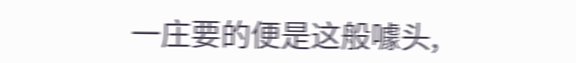一庄要的便是这般噱头,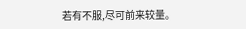若有不服,尽可前来较量。